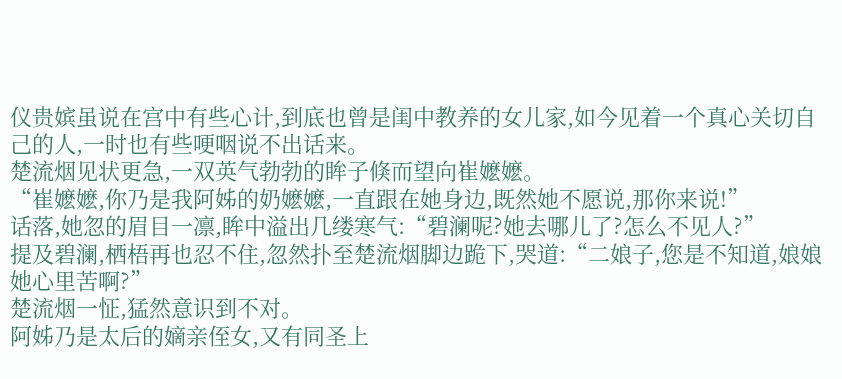仪贵嫔虽说在宫中有些心计,到底也曾是闺中教养的女儿家,如今见着一个真心关切自己的人,一时也有些哽咽说不出话来。
楚流烟见状更急,一双英气勃勃的眸子倏而望向崔嬷嬷。
“崔嬷嬷,你乃是我阿姊的奶嬷嬷,一直跟在她身边,既然她不愿说,那你来说!”
话落,她忽的眉目一凛,眸中溢出几缕寒气:“碧澜呢?她去哪儿了?怎么不见人?”
提及碧澜,栖梧再也忍不住,忽然扑至楚流烟脚边跪下,哭道:“二娘子,您是不知道,娘娘她心里苦啊?”
楚流烟一怔,猛然意识到不对。
阿姊乃是太后的嫡亲侄女,又有同圣上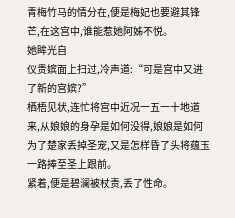青梅竹马的情分在,便是梅妃也要避其锋芒,在这宫中,谁能惹她阿姊不悦。
她眸光自
仪贵嫔面上扫过,冷声道:“可是宫中又进了新的宫嫔?”
栖梧见状,连忙将宫中近况一五一十地道来,从娘娘的身孕是如何没得,娘娘是如何为了楚家丢掉圣宠,又是怎样昏了头将蕴玉一路捧至圣上跟前。
紧着,便是碧澜被杖责,丢了性命。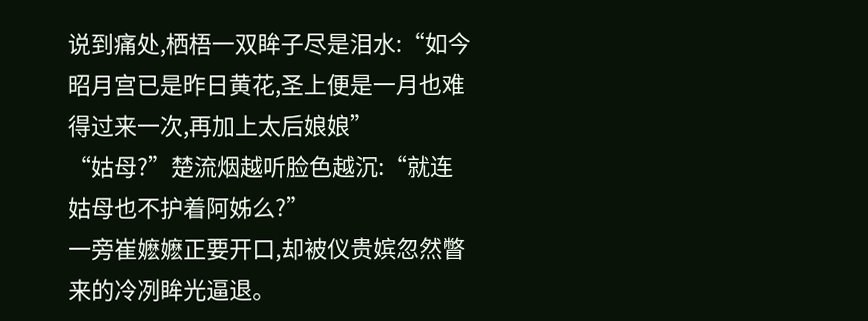说到痛处,栖梧一双眸子尽是泪水:“如今昭月宫已是昨日黄花,圣上便是一月也难得过来一次,再加上太后娘娘”
“姑母?”楚流烟越听脸色越沉:“就连姑母也不护着阿姊么?”
一旁崔嬷嬷正要开口,却被仪贵嫔忽然瞥来的冷冽眸光逼退。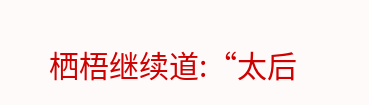栖梧继续道:“太后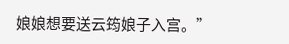娘娘想要送云筠娘子入宫。”